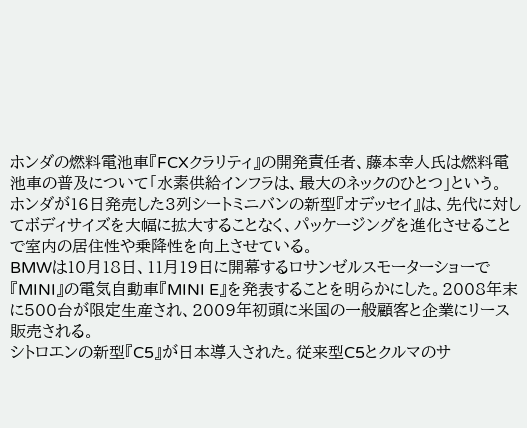ホンダの燃料電池車『FCXクラリティ』の開発責任者、藤本幸人氏は燃料電池車の普及について「水素供給インフラは、最大のネックのひとつ」という。
ホンダが16日発売した3列シートミニバンの新型『オデッセイ』は、先代に対してボディサイズを大幅に拡大することなく、パッケージングを進化させることで室内の居住性や乗降性を向上させている。
BMWは10月18日、11月19日に開幕するロサンゼルスモーターショーで『MINI』の電気自動車『MINI E』を発表することを明らかにした。2008年末に500台が限定生産され、2009年初頭に米国の一般顧客と企業にリース販売される。
シトロエンの新型『C5』が日本導入された。従来型C5とクルマのサ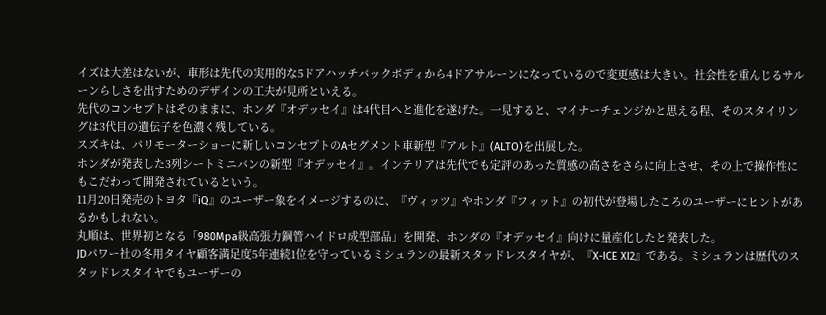イズは大差はないが、車形は先代の実用的な5ドアハッチバックボディから4ドアサルーンになっているので変更感は大きい。社会性を重んじるサルーンらしさを出すためのデザインの工夫が見所といえる。
先代のコンセプトはそのままに、ホンダ『オデッセイ』は4代目へと進化を遂げた。一見すると、マイナーチェンジかと思える程、そのスタイリングは3代目の遺伝子を色濃く残している。
スズキは、パリモーターショーに新しいコンセプトのAセグメント車新型『アルト』(ALTO)を出展した。
ホンダが発表した3列シートミニバンの新型『オデッセイ』。インテリアは先代でも定評のあった質感の高さをさらに向上させ、その上で操作性にもこだわって開発されているという。
11月20日発売のトヨタ『iQ』のユーザー象をイメージするのに、『ヴィッツ』やホンダ『フィット』の初代が登場したころのユーザーにヒントがあるかもしれない。
丸順は、世界初となる「980Mpa級高張力鋼管ハイドロ成型部品」を開発、ホンダの『オデッセイ』向けに量産化したと発表した。
JDパワー社の冬用タイヤ顧客満足度5年連続1位を守っているミシュランの最新スタッドレスタイヤが、『X-ICE XI2』である。ミシュランは歴代のスタッドレスタイヤでもユーザーの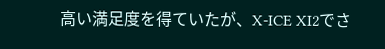高い満足度を得ていたが、X-ICE XI2でさ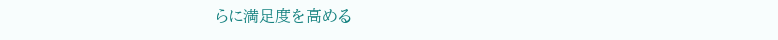らに満足度を高める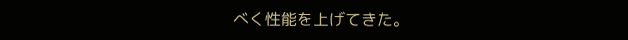べく性能を上げてきた。